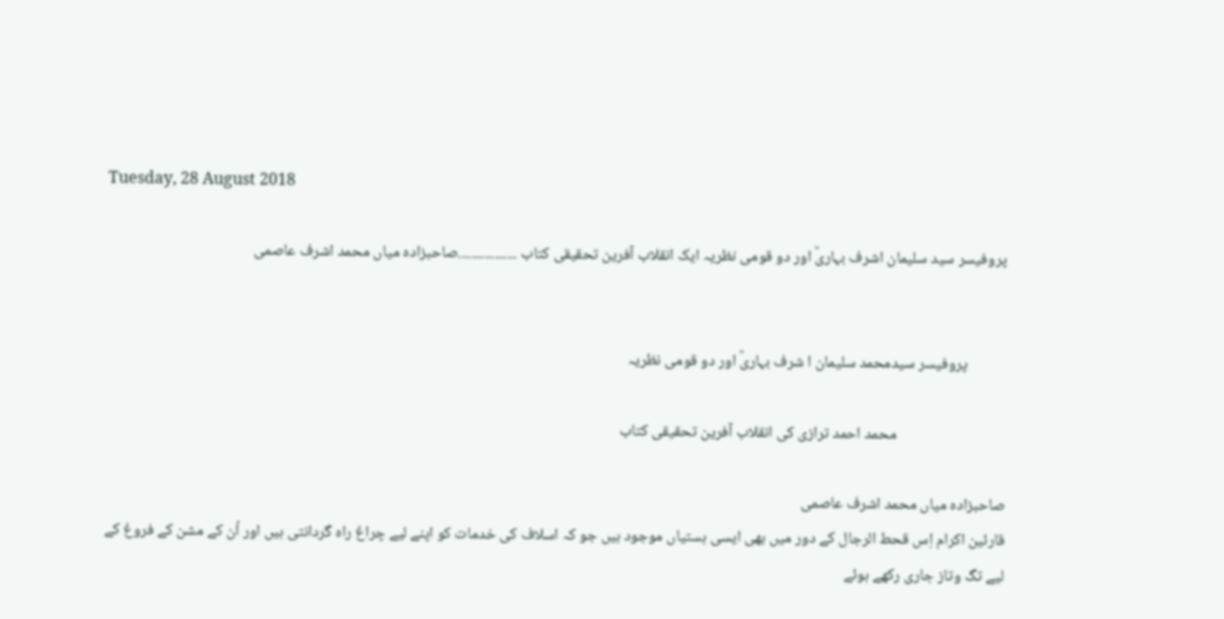Tuesday, 28 August 2018

پروفیسر سید سلیمان اشرف بہاریؒ اور دو قومی نظریہ ایک انقلاب آفرین تحقیقی کتاب ..................صاحبزادہ میاں محمد اشرف عاصمی


           پروفیسر سیدمحمد سلیمان ا شرف بہاریؒ اور دو قومی نظریہ

                               محمد احمد ترازی کی انقلاب آفرین تحقیقی کتاب

صاحبزادہ میاں محمد اشرف عاصمی
قارئین اکرام اِس قحط الرجال کے دور میں بھی ایسی ہستیاں موجود ہیں جو کہ اسلاف کی خدمات کو اپنے لیے چراغ راہ گردانتی ہیں اور اُن کے مشن کے فروغ کے لیے تگ وتاز جاری رکھے ہوئے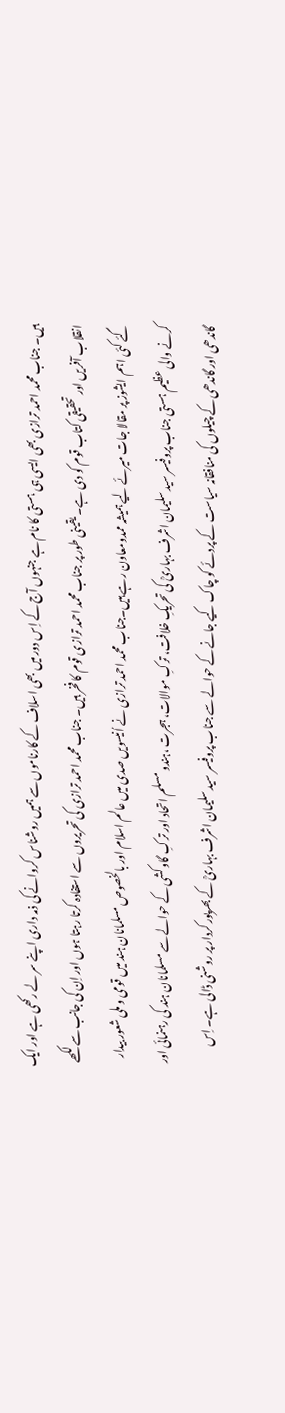ہیں۔ جناب محمد احمد ترازی بھی ایسی ہی ہستی کا نام ہے جنہوں آج کے اِس دور میں بھی اسلاف کے کارناموں سے ہمیں روشناس کروانے کی ذمہ داری اپنے سر لے رکھی ہے اور ایک انقلاب آفریں اور تحقیقی کتاب قوم کو دی ہے۔ یقینی طور پر جناب محمد احمد ترازی قوم کا فخر ہیں۔ جناب محمد احمد ترازی کی تحریروں سے استفادہ کرتا رہتا ہوں اور اِن کی جانب سے لکھے گئے کئی اہم ایشوز پر مقالا جات میرئے لیے ہمیشہ ممدومعاون رہے ہیں۔جناب محمد احمد ترازی نے اُنیسویں صدی میں عالم اسلام اور بالخصوص مسلمانان ہند میں قومی و ملی شعور بیدار کرنے والی عظیم ہستی جناب پروفیسر سید سلیمان اشرف بہاریؒ کی تحریکِ خلافت، ترکِ موالات، ہجرت ،ہندو مسلم اتحاد اور ترکِ گاو کشی کے حوالے سے مسلمانان ہند کی رہنمائی اور گاندھی اور گاندھی کے چیلوں کی منافقانہ سیاست کے پردئے کو چاک کیے جانے کے حوالے سے جناب پروفیسر سید سلیمان اشرف بہاریؒ کے بھرپور کردار پر روشنی ڈالی ہے۔ اِس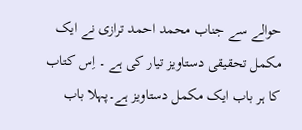حوالے سے جناب محمد احمد ترازی نے ایک مکمل تحقیقی دستاویز تیار کی ہے ۔ اِس کتاب کا ہر باب ایک مکمل دستاویز ہے۔پہلا باب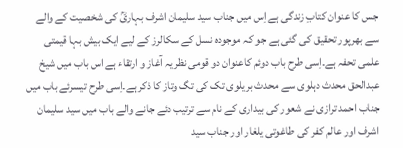جس کا عنوان کتابِ زندگی ہے اِس میں جناب سید سلیمان اشرف بہاریؒ کی شخصیت کے والے سے بھرپور تحقیق کی گئی ہے جو کہ موجودہ نسل کے سکالرز کے لیے ایک بیش بہا قیمتی علمی تحفہ ہے۔اِسی طرح باب دوئم کاعنوان دو قومی نظریہ آغاز و ارتقاء ہے اس باب میں شیخ عبدالحق محدث دہلوی سے محدث بریلوی تک کی تگ وتاز کا ذکر ہے۔اِسی طرح تیسرئے باب میں جناب احمد ترازی نے شعور کی بیداری کے نام سے ترتیب دئے جانے والے باب میں سید سلیمان اشرف اور عالم کفر کی طاغوتی یلغار اور جناب سید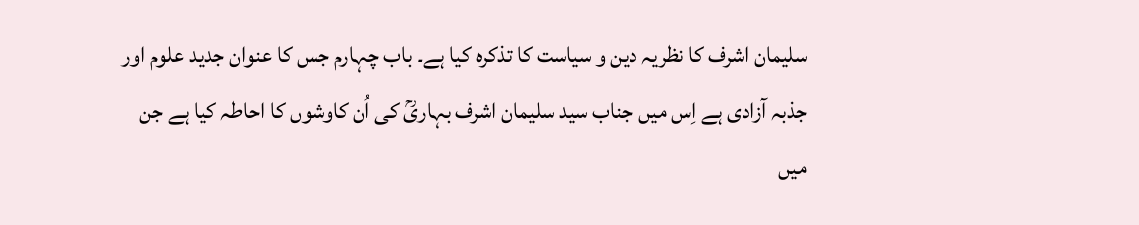سلیمان اشرف کا نظریہ دین و سیاست کا تذکرہ کیا ہے۔ باب چہارم جس کا عنوان جدید علوم اور جذبہ آزادی ہے اِس میں جناب سید سلیمان اشرف بہاریؒ کی اُن کاوشوں کا احاطہ کیا ہے جن میں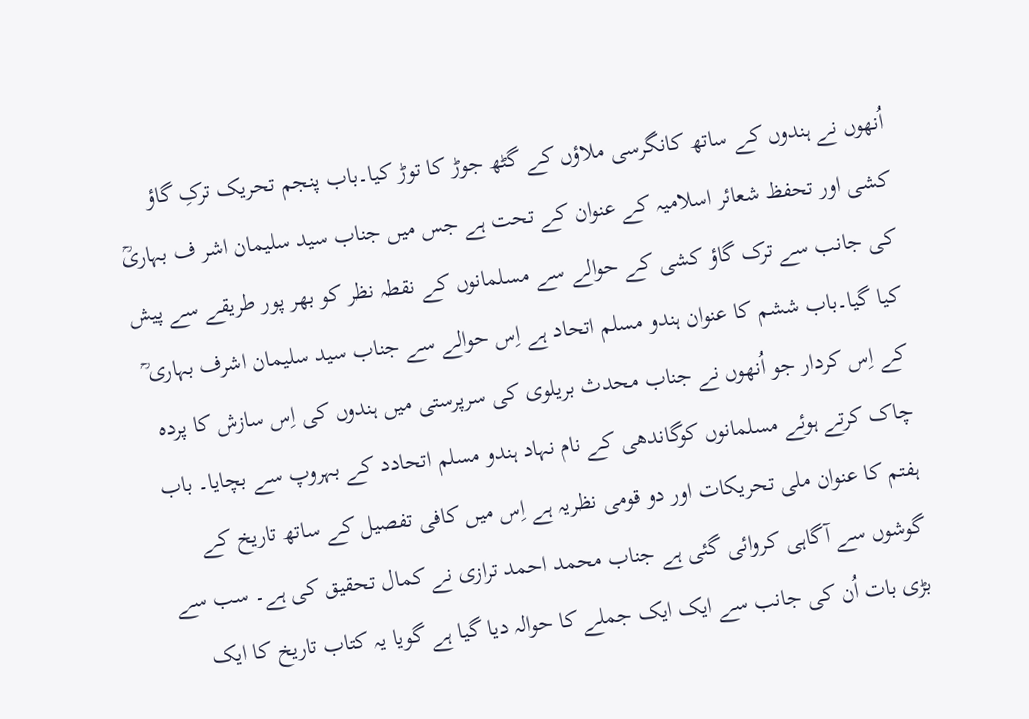اُنھوں نے ہندوں کے ساتھ کانگرسی ملاؤں کے گٹھ جوڑ کا توڑ کیا۔باب پنجم تحریک ترکِ گاؤ کشی اور تحفظ شعائر اسلامیہ کے عنوان کے تحت ہے جس میں جناب سید سلیمان اشر ف بہاریؒ کی جانب سے ترک گاؤ کشی کے حوالے سے مسلمانوں کے نقطہ نظر کو بھر پور طریقے سے پیش کیا گیا۔باب ششم کا عنوان ہندو مسلم اتحاد ہے اِس حوالے سے جناب سید سلیمان اشرف بہاری ؒ کے اِس کردار جو اُنھوں نے جناب محدث بریلوی کی سرپرستی میں ہندوں کی اِس سازش کا پردہ چاک کرتے ہوئے مسلمانوں کوگاندھی کے نام نہاد ہندو مسلم اتحادد کے بہروپ سے بچایا۔ باب ہفتم کا عنوان ملی تحریکات اور دو قومی نظریہ ہے اِس میں کافی تفصیل کے ساتھ تاریخ کے گوشوں سے آگاہی کروائی گئی ہے جناب محمد احمد ترازی نے کمال تحقیق کی ہے۔ سب سے بڑی بات اُن کی جانب سے ایک ایک جملے کا حوالہ دیا گیا ہے گویا یہ کتاب تاریخ کا ایک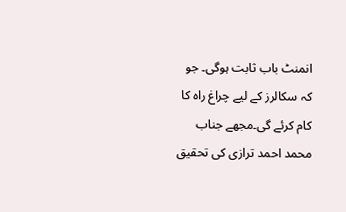انمنٹ باب ثابت ہوگی۔ جو کہ سکالرز کے لیے چراغ راہ کا کام کرئے گی۔مجھے جناب محمد احمد ترازی کی تحقیق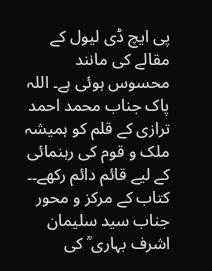پی ایچ ڈی لیول کے مقالے کی مانند محسوس ہوئی ہے۔ اللہ پاک جناب محمد احمد ترازی کے قلم کو ہمیشہ ملک و قوم کی رہنمائی کے لیے قائم دائم رکھے۔۔ کتاب کے مرکز و محور جناب سید سلیمان اشرف بہاری ؒ کی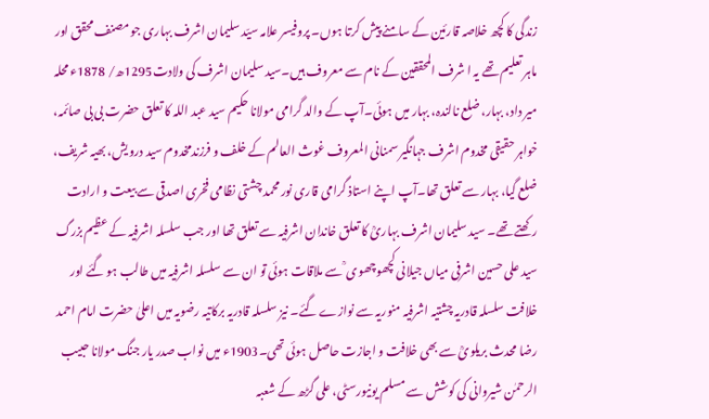زندگی کا کچھ خلاصہ قارئین کے سامنے پیش کرتا ہوں۔ پروفیسر علامہ سیّد سلیمان اشرف بہاری جو مصنف محقق اور ماہر تعلیم تھے یہ ا شرف المحققين کے نام سے معروف ہیں۔سید سلیمان اشرف کی ولادت1295ھ/ 1878ء محلہ میر داد، بہار، ضلع نالندہ، بہار میں ہوئی۔آپ کے والد گرامی مولانا حکیم سید عبد اللہ کا تعلق حضرت بی بی صائمہ، خواہر حقیقی مخدوم اشرف جہانگیر سمنانی المعروف غوث العالم کے خلف و فرزندمخدوم سید درویش، بھیہ شریف، ضلع گیا، بہار سے تعلق تھا۔آپ اپنے استاذ گرامی قاری نور محمد چشتی نظامی فخری اصدقی سے بیعت و ارادت رکھتے تھے۔ سید سلیمان اشرف بہاریؒ کا تعلق خاندان اشرفیہ سے تعلق تھا اور جب سلسلہ اشرفیہ کے عظیم بزرگ سید علی حسین اشرفی میاں جیلانی کچھوچھوی ؒ سے ملاقات ہوئی تو ان سے سلسلہ اشرفیہ میں طالب ہو گئے اور خلافت سلسلہ قادریہ چشتیہ اشرفیہ منوریہ سے نوازے گئے۔ نیز سلسلہ قادریہ برکاتیہ رضویہ میں اعلیٰ حضرت امام احمد رضا محدث بریلویؒ سے بھی خلافت و اجازت حاصل ہوئی تھی۔1903ء میں نواب صدر یار جنگ مولانا حبیب الرحمٰن شیروانی کی کوشش سے مسلم یونیورسٹی، علی گڑھ کے شعبہ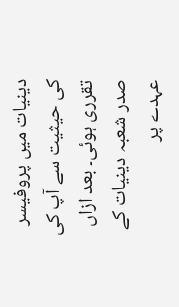دینیات میں پروفیسر کی حیثیت سے آپ کی تقرری ہوئی۔ بعد ازاں صدر شعبہ دینیات کے عہدے پر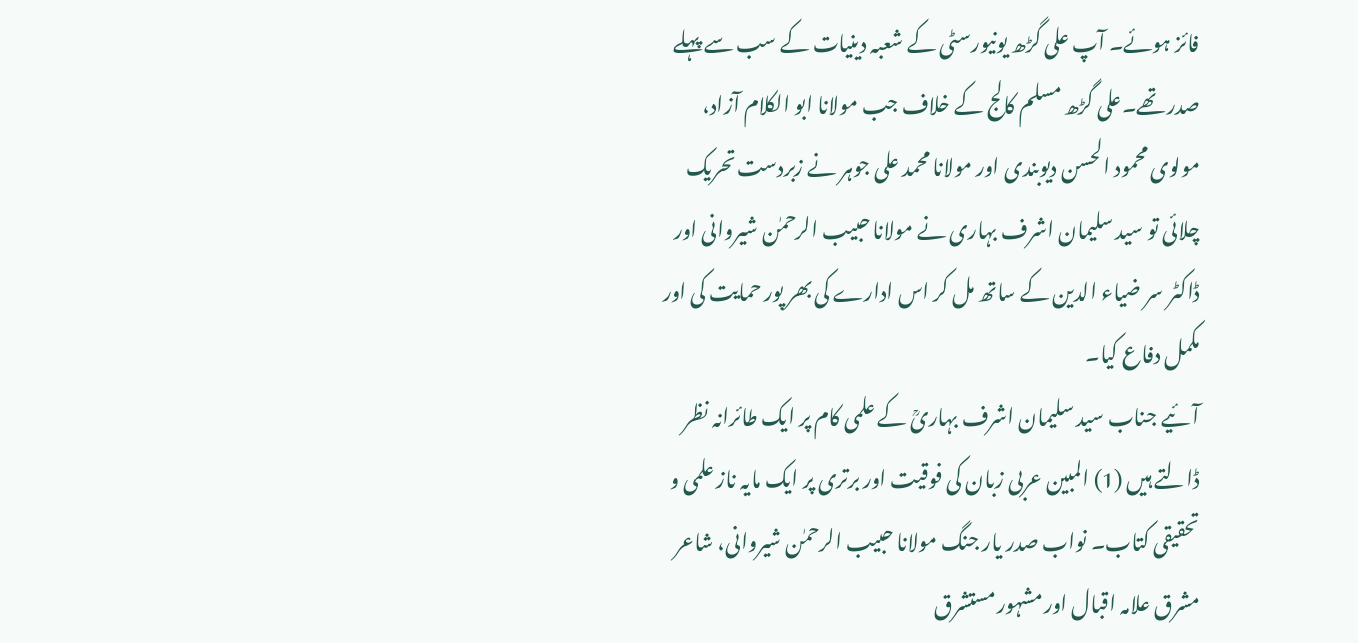فائز ہوئے۔ آپ علی گڑھ یونیورسٹی کے شعبہ دینیات کے سب سے پہلے صدر تھے۔علی گڑھ مسلم کالج کے خلاف جب مولانا ابو الکلام آزاد، مولوی محمود الحسن دیوبندی اور مولانا محمد علی جوہر نے زبردست تحریک چلائی تو سید سلیمان اشرف بہاری نے مولانا حبیب الرحمٰن شیروانی اور ڈاکٹر سر ضیاء الدین کے ساتھ مل کر اس ادارے کی بھر پور حمایت کی اور مکمل دفاع کیا۔
آئیے جناب سید سلیمان اشرف بہاریؒ کے علمی کام پر ایک طائرانہ نظر ڈالتے ہیں (1) المبین عربی زبان کی فوقیت اور برتری پر ایک مایہ ناز علمی و تحقیقی کتاب۔ نواب صدر یار جنگ مولانا حبیب الرحمٰن شیروانی، شاعر مشرق علامہ اقبال اور مشہور مستشرق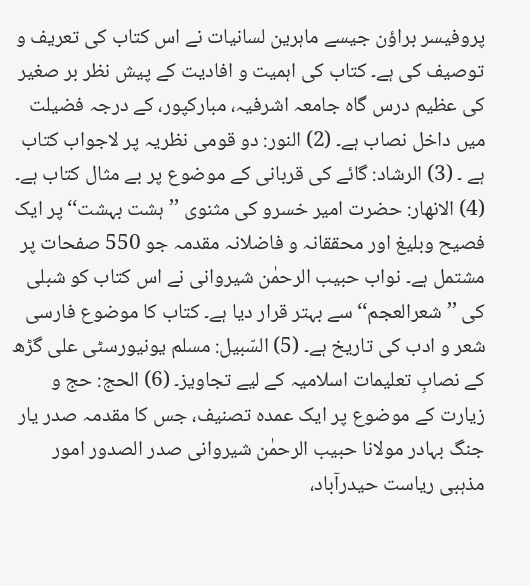پروفیسر براؤن جیسے ماہرین لسانیات نے اس کتاب کی تعریف و توصیف کی ہے۔ کتاب کی اہمیت و افادیت کے پیش نظر بر صغیر کی عظیم درس گاہ جامعہ اشرفیہ، مبارکپور، کے درجہ فضیلت میں داخل نصاب ہے۔ (2) النور: دو قومی نظریہ پر لاجواب کتاب ہے ۔ (3) الرشاد: گائے کی قربانی کے موضوع پر بے مثال کتاب ہے۔ (4) الانھار: حضرت امیر خسرو کی مثنوی ’’ہشت بہشت‘‘ پر ایک فصیح وبلیغ اور محققانہ و فاضلانہ مقدمہ جو 550 صفحات پر مشتمل ہے۔ نواب حبیب الرحمٰن شیروانی نے اس کتاب کو شبلی کی ’’شعرالعجم‘‘ سے بہتر قرار دیا ہے۔ کتاب کا موضوع فارسی شعر و ادب کی تاریخ ہے۔ (5) السّبیل: مسلم یونیورسٹی علی گڑھ کے نصابِ تعلیمات اسلامیہ کے لیے تجاویز۔ (6) الحج: حج و زیارت کے موضوع پر ایک عمدہ تصنیف، جس کا مقدمہ صدر یار جنگ بہادر مولانا حبیب الرحمٰن شیروانی صدر الصدور امور مذہبی ریاست حیدرآباد،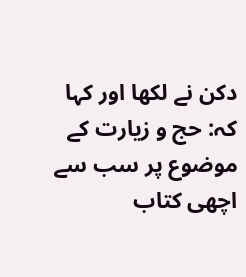دکن نے لکھا اور کہا کہ: حج و زیارت کے موضوع پر سب سے اچھی کتاب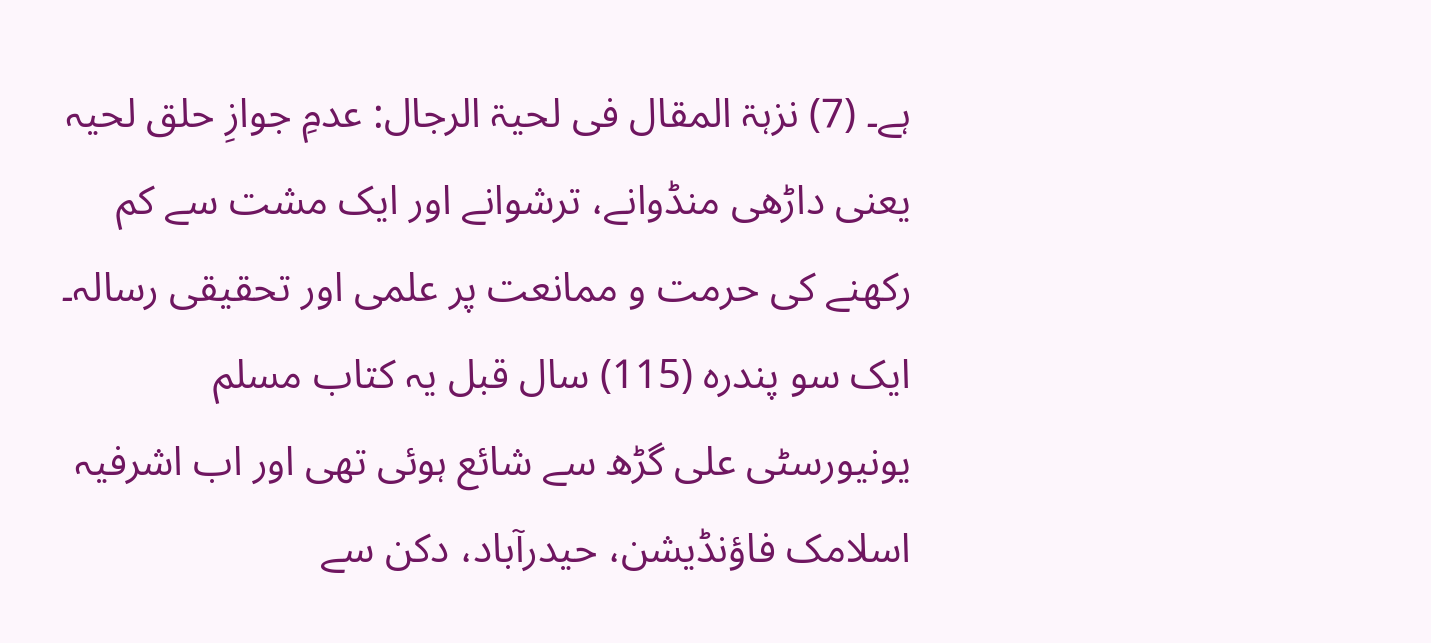ہے۔ (7) نزہۃ المقال فی لحیۃ الرجال: عدمِ جوازِ حلق لحیہ یعنی داڑھی منڈوانے، ترشوانے اور ایک مشت سے کم رکھنے کی حرمت و ممانعت پر علمی اور تحقیقی رسالہ۔ ایک سو پندرہ (115) سال قبل یہ کتاب مسلم یونیورسٹی علی گڑھ سے شائع ہوئی تھی اور اب اشرفیہ اسلامک فاؤنڈیشن، حیدرآباد، دکن سے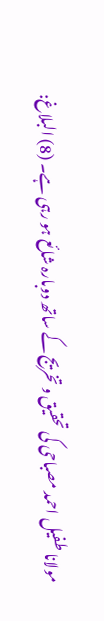مولانا طفیل احمد مصباحی کی تحقیق و تخریج کے ساتھ دوبارہ شائع ہو رہی ہے۔ (8) البلاغ: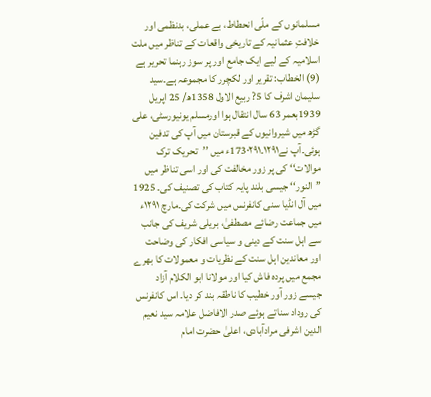مسلمانوں کے ملّی انحطاط، بے عملی، بدنظمی اور خلافتِ عثمانیہ کے تاریخی واقعات کے تناظر میں ملت اسلامیہ کے لیے ایک جامع اور پر سوز رہنما تحریر ہے (9) الخطاب: تقریر اور لکچرر کا مجموعہ ہے۔سید سلیمان اشرف کا 5? ربیع الاول 1358ھ/ 25 اپریل 1939بعمر 63 سال انتقال ہوا اورمسلم یونیورسٹی، علی گڑھ میں شیروانیوں کے قبرستان میں آپ کی تدفین ہوئی۔آپ نے۱۲۹۱۔173۰۲۹۱ء میں ’’تحریک ترک موالات‘‘ کی پر زور مخالفت کی اور اسی تناظر میں ’’النور‘‘ جیسی بلند پایہ کتاب کی تصنیف کی۔ 1925 میں آل انڈیا سنی کانفرنس میں شرکت کی۔مارچ ۱۲۹۱ء میں جماعت رضائے مصطفیٰ، بریلی شریف کی جانب سے اہل سنت کے دینی و سیاسی افکار کی وضاحت اور معاندین اہل سنت کے نظریات و معمولات کا بھرے مجمع میں پردہ فاش کیا اور مولانا ابو الکلام آزاد جیسے زور آور خطیب کا ناطقہ بند کر دیا۔ اس کانفرنس کی روداد سناتے ہوئے صدر الافاضل علامہ سید نعیم الدین اشرفی مرادآبادی، اعلیٰ حضرت امام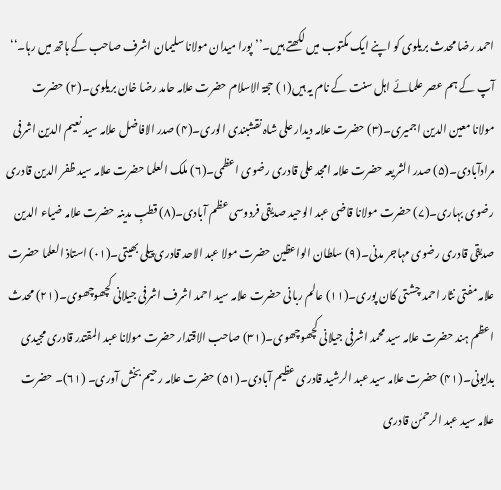احمد رضا محدث بریلوی کو اپنے ایک مکتوب میں لکھتے ہیں۔’’پورا میدان مولانا سلیمان اشرف صاحب کے ہاتھ میں رہا۔‘‘
آپ کے ہم عصر علمائے اہل سنت کے نام یہ ہیں(۱) حجۃ الاسلام حضرت علامہ حامد رضا خان بریلوی۔(۲) حضرت مولانا معین الدین اجمیری۔(۳) حضرت علامہ دیدار علی شاہ نقشبندی الوری۔(۴) صدر الافاضل علامہ سید نعیم الدین اشرفی مرادآبادی۔(۵) صدر الشریعہ حضرت علامہ امجد علی قادری رضوی اعظمی۔(۶) ملک العلما حضرت علامہ سید ظفر الدین قادری رضوی بہاری۔(۷) حضرت مولانا قاضی عبد الوحید صدیقی فردوسی عظم آبادی۔(۸) قطبِ مدینہ حضرت علامہ ضیاء الدین صدیقی قادری رضوی مہاجر مدنی۔(۹) سلطان الواعظین حضرت مولا عبد الاحد قادری پیلی بھیتی۔(۰۱) استاذ العلما حضرت علامہ مفتی نثار احمد چشتی کان پوری۔(۱۱) عالم ربانی حضرت علامہ سید احمد اشرف اشرفی جیلانی کچھوچھوی۔(۲۱) محدث اعظم ہند حضرت علامہ سید محمد اشرفی جیلانی کچھوچھوی۔(۳۱) صاحب الاقتدار حضرت مولانا عبد المقتدر قادری مجیدی بدایونی۔(۴۱) حضرت علامہ سید عبد الرشید قادری عظیم آبادی۔(۵۱) حضرت علامہ رحیم بخش آوری۔ (۶۱)۔ حضرت علامہ سید عبد الرحمٰن قادری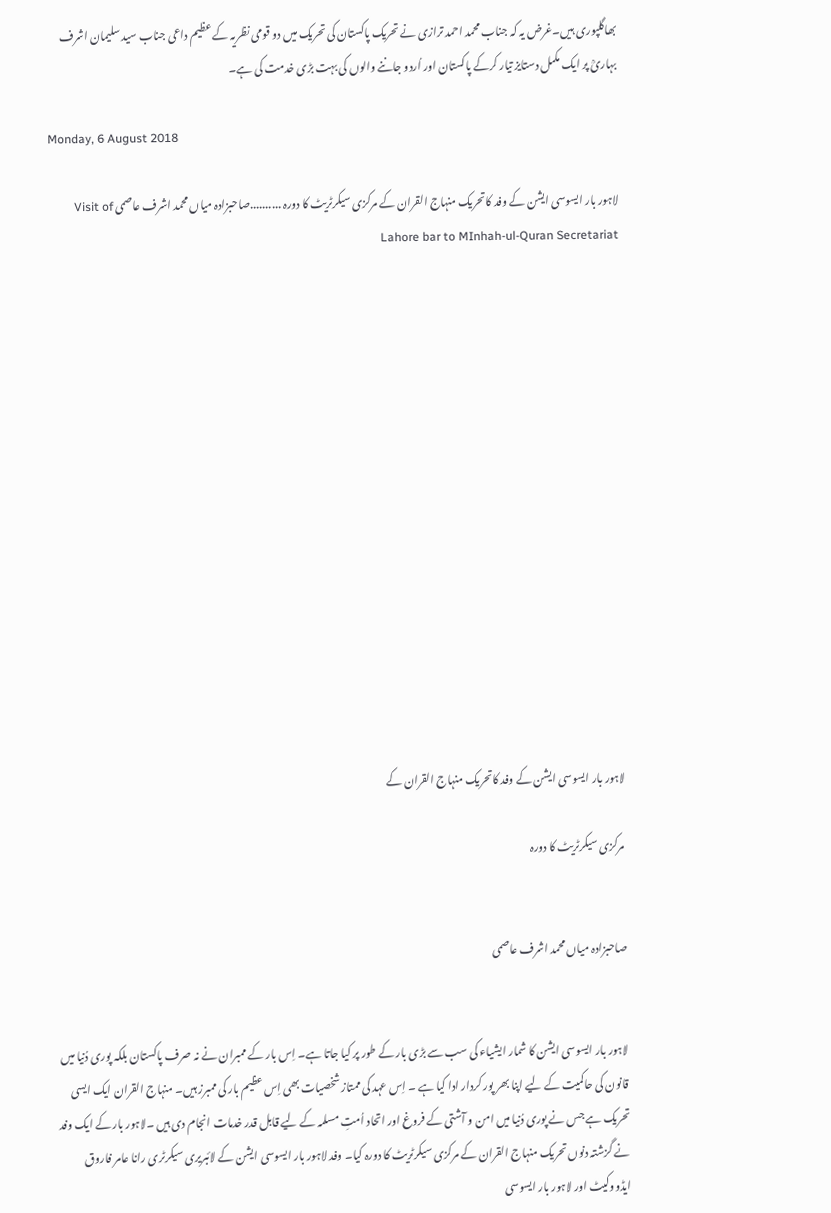بھاگلپوری ہیں۔غرض یہ کہ جناب محمد احمد ترازی نے تحریک پاکستان کی تحریک میں دو قومی نظریہ کے عظیم داعی جناب سید سلیمان اشرف بہاریؒ پر ایک مکمل دستایز تیار کرکے پاکستان اور اُردو جاننے والوں کی بہت بڑی خدمت کی ہے۔

Monday, 6 August 2018

لاہور بار ایسوسی ایشن کے وفد کاتحریک منہاج القران کے مرکزی سیکرٹریٹ کا دورہ ..........صاحبزادہ میاں محمد اشرف عاصمی Visit of Lahore bar to MInhah-ul-Quran Secretariat















لاہور بار ایسوسی ایشن کے وفد کاتحریک منہاج القران کے

 مرکزی سیکرٹریٹ کا دورہ


صاحبزادہ میاں محمد اشرف عاصمی


لاہور بار ایسوسی ایشن کا شمار ایشیاء کی سب سے بڑی بار کے طور پر کیا جاتا ہے۔ اِس بار کے ممبران نے نہ صرف پاکستان بلکہ پوری دُنیا میں قانون کی حاکمیت کے لیے اپنا بھر پور کردار ادا کیا ہے ۔ اِس عہد کی ممتاز شخصیات بھی اِس عظیم بار کی ممبرز ہیں۔ منہاج القران ایک ایسی تحریک ہے جس نے پوری دُنیا میں امن و آشتی کے فروغ اور اتحاد اُمتِ مسلمہ کے لیے قابل قدر خدمات انجام دی ہیں ۔لاہور بار کے ایک وفد نے گزشتہ دنوں تحریک منہاج القران کے مرکزی سیکرٹریٹ کا دورہ کیا۔ وفد لاہور بار ایسوسی ایشن کے لائبریری سیکرٹری رانا عامر فاروق ایڈووکیٹ اور لاہور بار ایسوسی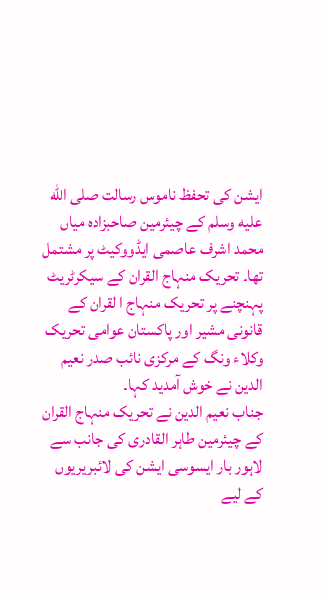ایشن کی تحفظ ناموس رسالت صلى الله عليه وسلم کے چیئرمین صاحبزادہ میاں محمد اشرف عاصمی ایڈووکیٹ پر مشتمل تھا۔ تحریک منہاج القران کے سیکرٹریٹ پہنچنے پر تحریک منہاج ا لقران کے قانونی مشیر اور پاکستان عوامی تحریک وکلاء ونگ کے مرکزی نائب صدر نعیم الدین نے خوش آمدید کہا۔
جناب نعیم الدین نے تحریک منہاج القران کے چیئرمین طاہر القادری کی جانب سے لاہور بار ایسوسی ایشن کی لائبریریوں کے لیے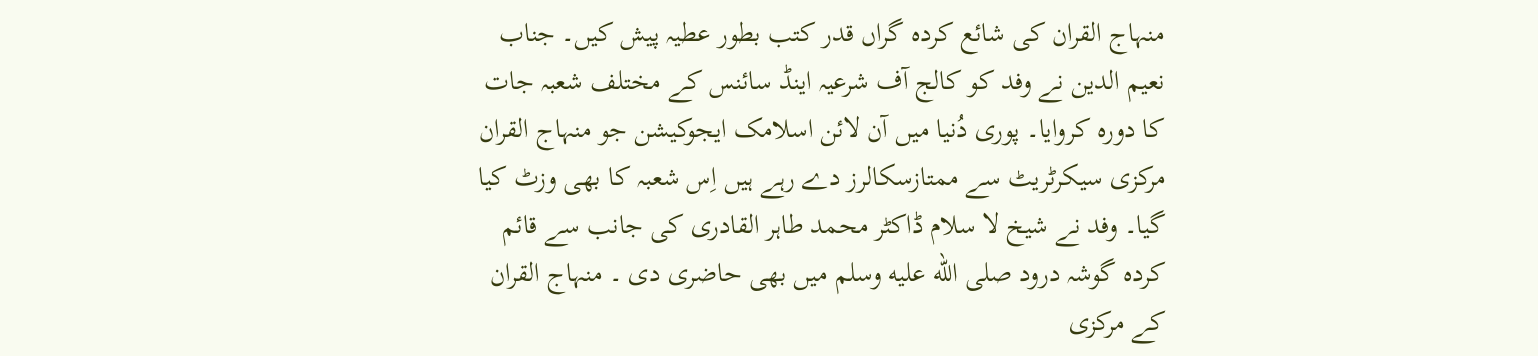منہاج القران کی شائع کردہ گراں قدر کتب بطور عطیہ پیش کیں۔ جناب نعیم الدین نے وفد کو کالج آف شرعیہ اینڈ سائنس کے مختلف شعبہ جات کا دورہ کروایا۔ پوری دُنیا میں آن لائن اسلامک ایجوکیشن جو منہاج القران مرکزی سیکرٹریٹ سے ممتازسکالرز دے رہے ہیں اِس شعبہ کا بھی وزٹ کیا گیا۔ وفد نے شیخ لا سلام ڈاکٹر محمد طاہر القادری کی جانب سے قائم کردہ گوشہ درود صلى الله عليه وسلم میں بھی حاضری دی ۔ منہاج القران کے مرکزی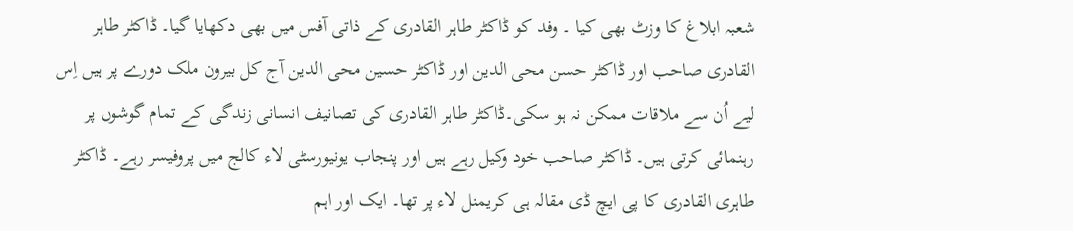شعبہ ابلاغ کا وزٹ بھی کیا ۔ وفد کو ڈاکٹر طاہر القادری کے ذاتی آفس میں بھی دکھایا گیا۔ ڈاکٹر طاہر القادری صاحب اور ڈاکٹر حسن محی الدین اور ڈاکٹر حسین محی الدین آج کل بیرون ملک دورے پر ہیں اِس لیے اُن سے ملاقات ممکن نہ ہو سکی۔ڈاکٹر طاہر القادری کی تصانیف انسانی زندگی کے تمام گوشوں پر رہنمائی کرتی ہیں۔ ڈاکٹر صاحب خود وکیل رہے ہیں اور پنجاب یونیورسٹی لاء کالج میں پروفیسر رہے۔ ڈاکٹر طاہری القادری کا پی ایچ ڈی مقالہ ہی کریمنل لاء پر تھا۔ ایک اور اہم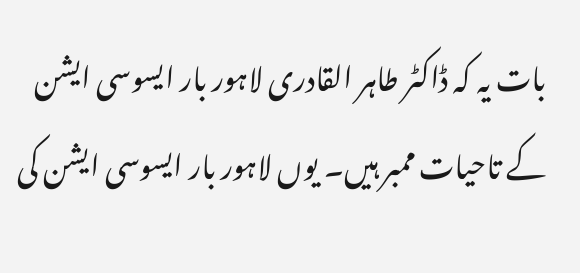بات یہ کہ ڈاکٹر طاہر القادری لاہور بار ایسوسی ایشن کے تاحیات ممبر ہیں۔ یوں لاہور بار ایسوسی ایشن کی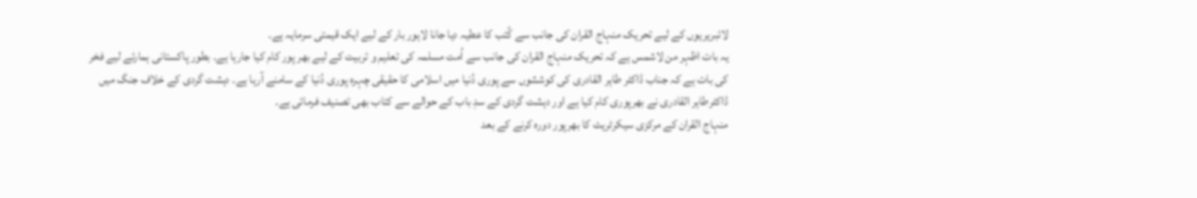لائبریریوں کے لیے تحریک منہاج القران کی جانب سے کُتب کا عطیہ دیا جانا لاہور بار کے لیے ایک قیمتی سرمایہ ہے۔
یہ بات اظہر من لاشمس ہے کہ تحریک منہاج القران کی جانب سے اُمت مسلمہ کی تعلیم و تربیت کے لیے بھر پور کام کیا جارہا ہے۔ بطور پاکستانی ہمارئے لیے فخر کی بات ہے کہ جناب ڈاکٹر طاہر القادری کی کوششوں سے پوری دُنیا میں اسلامی کا حقیقی چہرہ پوری دُنیا کے سامنے آرہا ہے۔ دہشت گردی کے خلاف جنگ میں ڈاکٹرطاہر القادری نے بھرپوری کام کیا ہے اور دہشت گردی کے سدِ باب کے حوالے سے کتاب بھی تصنیف فرمائی ہے۔
منہاج القران کے مرکزی سیکرٹریٹ کا بھرپور دورہ کرنے کے بعد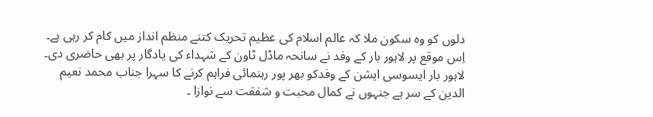دلوں کو وہ سکون ملا کہ عالم اسلام کی عظیم تحریک کتنے منظم انداز میں کام کر رہی ہے۔ اِس موقع پر لاہور بار کے وفد نے سانحہ ماڈل ٹاون کے شہداء کی یادگار پر بھی حاضری دی۔
لاہور بار ایسوسی ایشن کے وفدکو بھر پور رہنمائی فراہم کرنے کا سہرا جناب محمد نعیم الدین کے سر ہے جنہوں نے کمال محبت و شفقت سے نوازا ۔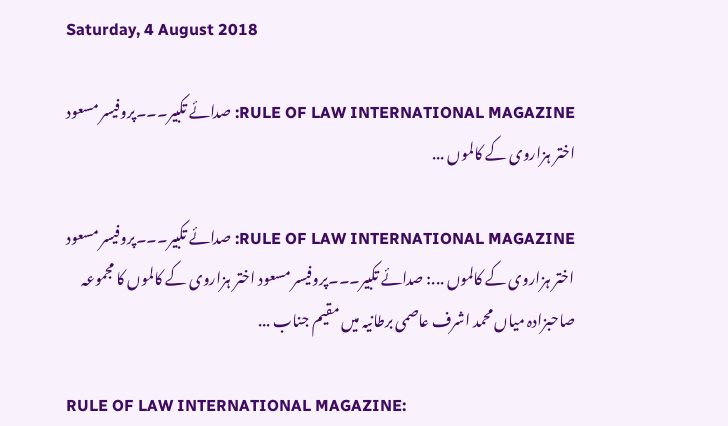Saturday, 4 August 2018

RULE OF LAW INTERNATIONAL MAGAZINE: صدائے تکبیر۔۔۔پروفیسر مسعود اختر ہزاروی کے کالموں ...

RULE OF LAW INTERNATIONAL MAGAZINE: صدائے تکبیر۔۔۔پروفیسر مسعود اختر ہزاروی کے کالموں ...: صدائے تکبیر۔۔۔پروفیسر مسعود اختر ہزاروی کے کالموں کا مجموعہ صاحبزادہ میاں محمد اشرف عاصمی برطانیہ میں مقیم جناب ...

RULE OF LAW INTERNATIONAL MAGAZINE: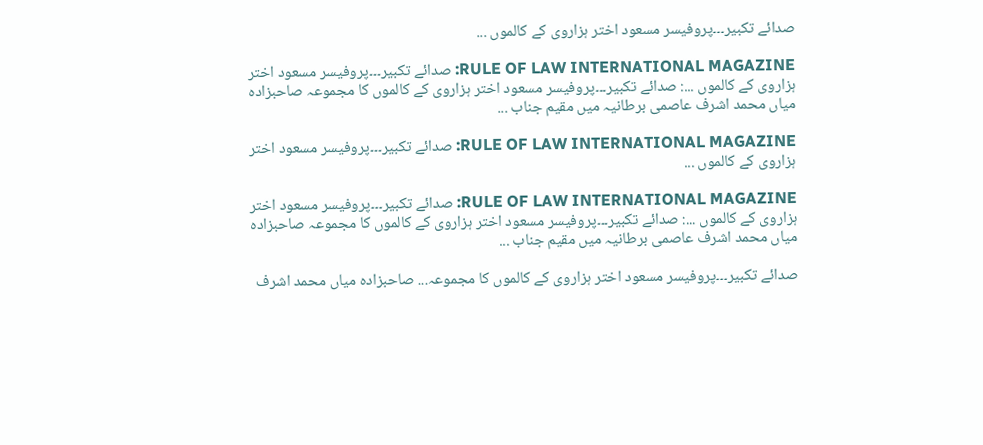صدائے تکبیر۔۔۔پروفیسر مسعود اختر ہزاروی کے کالموں ...

RULE OF LAW INTERNATIONAL MAGAZINE: صدائے تکبیر۔۔۔پروفیسر مسعود اختر ہزاروی کے کالموں ...: صدائے تکبیر۔۔۔پروفیسر مسعود اختر ہزاروی کے کالموں کا مجموعہ صاحبزادہ میاں محمد اشرف عاصمی برطانیہ میں مقیم جناب ...

RULE OF LAW INTERNATIONAL MAGAZINE: صدائے تکبیر۔۔۔پروفیسر مسعود اختر ہزاروی کے کالموں ...

RULE OF LAW INTERNATIONAL MAGAZINE: صدائے تکبیر۔۔۔پروفیسر مسعود اختر ہزاروی کے کالموں ...: صدائے تکبیر۔۔۔پروفیسر مسعود اختر ہزاروی کے کالموں کا مجموعہ صاحبزادہ میاں محمد اشرف عاصمی برطانیہ میں مقیم جناب ...

صدائے تکبیر۔۔۔پروفیسر مسعود اختر ہزاروی کے کالموں کا مجموعہ... صاحبزادہ میاں محمد اشرف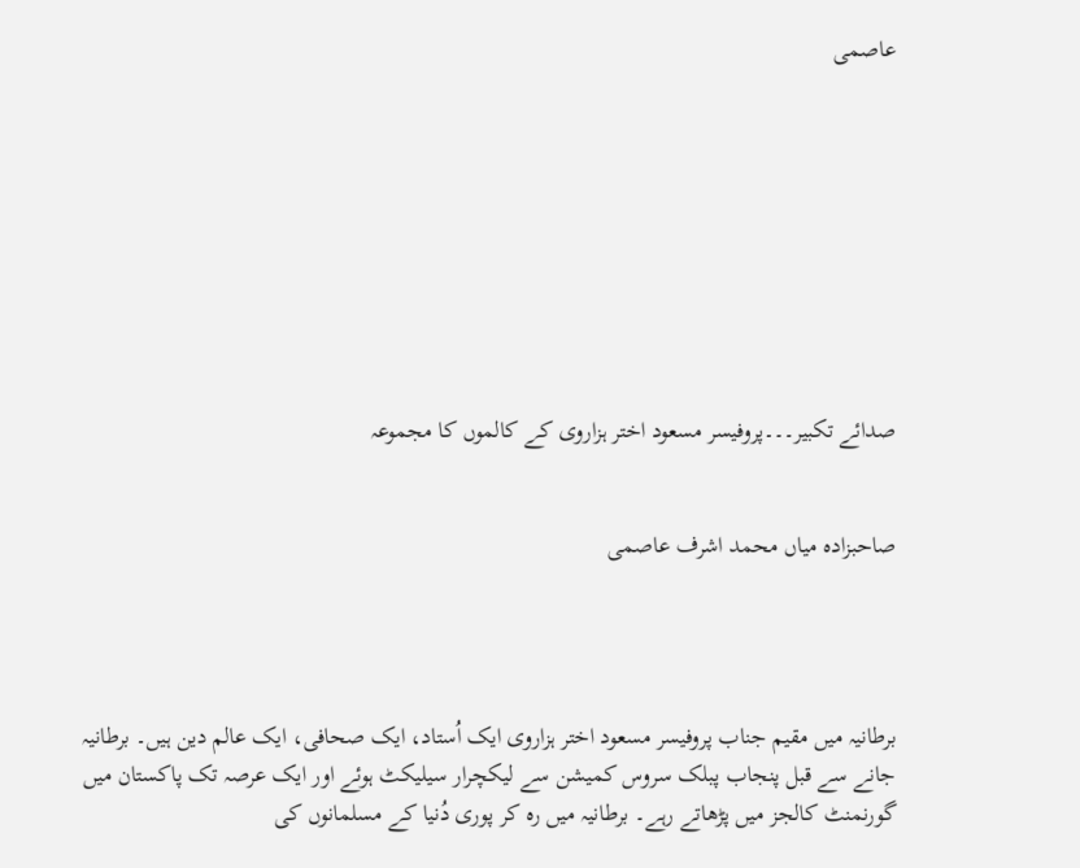عاصمی









صدائے تکبیر۔۔۔پروفیسر مسعود اختر ہزاروی کے کالموں کا مجموعہ


صاحبزادہ میاں محمد اشرف عاصمی




برطانیہ میں مقیم جناب پروفیسر مسعود اختر ہزاروی ایک اُستاد، ایک صحافی، ایک عالم دین ہیں۔ برطانیہ جانے سے قبل پنجاب پبلک سروس کمیشن سے لیکچرار سیلیکٹ ہوئے اور ایک عرصہ تک پاکستان میں گورنمنٹ کالجز میں پڑھاتے رہے۔ برطانیہ میں رہ کر پوری دُنیا کے مسلمانوں کی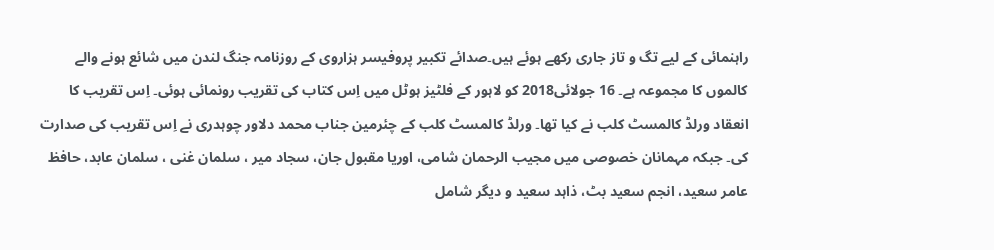راہنمائی کے لیے تگ و تاز جاری رکھے ہوئے ہیں۔صدائے تکبیر پروفیسر ہزاروی کے روزنامہ جنگ لندن میں شائع ہونے والے کالموں کا مجموعہ ہے۔ 16 جولائی2018 کو لاہور کے فلٹیز ہوٹل میں اِس کتاب کی تقریب رونمائی ہوئی۔ اِس تقریب کا انعقاد ورلڈ کالمسٹ کلب نے کیا تھا۔ ورلڈ کالمسٹ کلب کے چئرمین جناب محمد دلاور چوہدری نے اِس تقریب کی صدارت کی۔ جبکہ مہمانان خصوصی میں مجیب الرحمان شامی، اوریا مقبول جان، سجاد میر ، سلمان غنی ، سلمان عابد، حافظ عامر سعید، انجم سعید بٹ، ذاہد سعید و دیگر شامل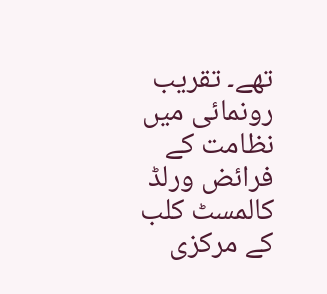تھے۔ تقریب رونمائی میں نظامت کے فرائض ورلڈ کالمسٹ کلب کے مرکزی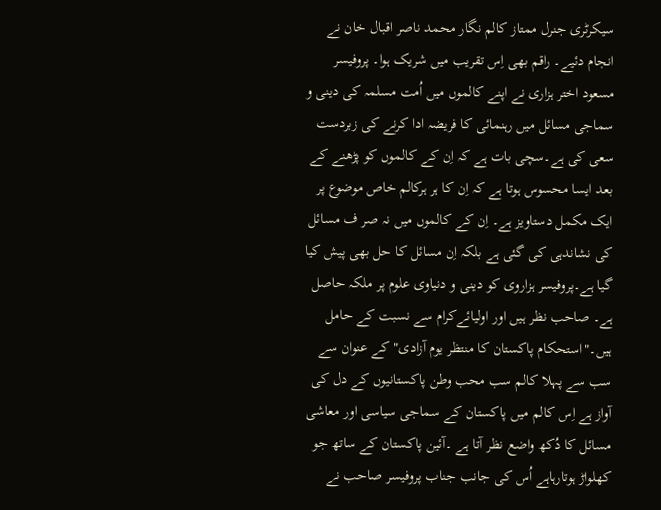سیکرٹری جنرل ممتاز کالم نگار محمد ناصر اقبال خان نے انجام دئیے۔ راقم بھی اِس تقریب میں شریک ہوا۔ پروفیسر مسعود اختر ہزاری نے اپنے کالموں میں اُمت مسلمہ کی دینی و سماجی مسائل میں رہنمائی کا فریضہ ادا کرنے کی زبردست سعی کی ہے۔سچی بات ہے کہ اِن کے کالموں کو پڑھنے کے بعد ایسا محسوس ہوتا ہے کہ اِن کا ہر ہرکالم خاص موضوع پر ایک مکمل دستاویز ہے۔ اِن کے کالموں میں نہ صر ف مسائل کی نشاندہی کی گئی ہے بلکہ اِن مسائل کا حل بھی پیش کیا گیا ہے۔پروفیسر ہزاروی کو دینی و دنیاوی علوم پر ملکہ حاصل ہے۔ صاحب نظر ہیں اور اولیائےکرام سے نسبت کے حامل ہیں۔"استحکام پاکستان کا منتظر یوم آزادی" کے عنوان سے سب سے پہلا کالم سب محب وطن پاکستانیوں کے دل کی آواز ہے اِس کالم میں پاکستان کے سماجی سیاسی اور معاشی مسائل کا دُکھ واضع نظر آتا ہے ۔آئین پاکستان کے ساتھ جو کھلواڑ ہوتارہاہے اُس کی جانب جناب پروفیسر صاحب نے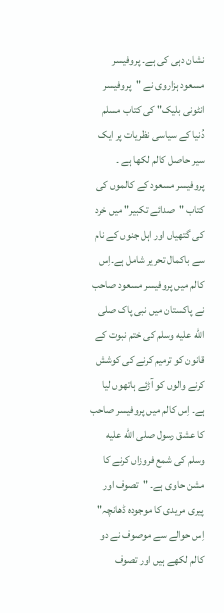نشان دہی کی ہے۔ پروفیسر مسعود ہزاروی نے "پروفیسر انٹونی بلیک" کی کتاب مسلم دُنیا کے سیاسی نظریات پر ایک سیر حاصل کالم لکھا ہے ۔ پروفیسر مسعود کے کالموں کی کتاب "صدائے تکبیر" میں خرد کی گتھیاں اور اہل جنوں کے نام سے باکمال تحریر شامل ہے۔اِس کالم میں پروفیسر مسعود صاحب نے پاکستان میں نبی پاک صلى الله عليه وسلم کی ختم نبوت کے قانون کو ترمیم کرنے کی کوشش کرنے والوں کو آڑئے ہاتھوں لیا ہے۔ اِس کالم میں پروفیسر صاحب کا عشق رسول صلى الله عليه وسلم کی شمع فروزاں کرنے کا مشن حاوی ہے۔ "تصوف اور پیری مریدی کا موجودہ ڈھانچہ" اِس حوالے سے موصوف نے دو کالم لکھے ہیں اور تصوف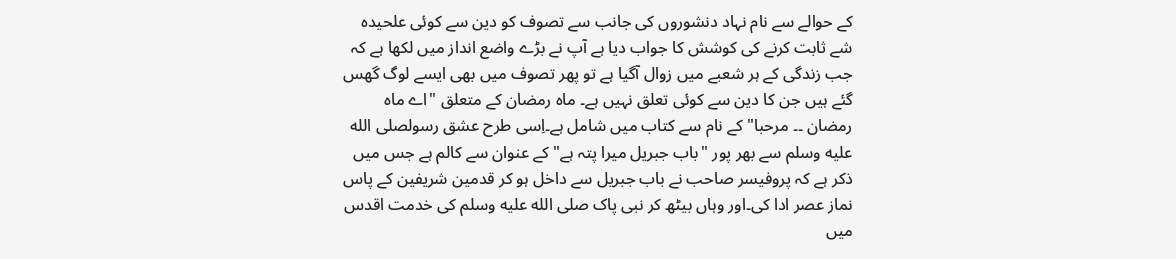کے حوالے سے نام نہاد دنشوروں کی جانب سے تصوف کو دین سے کوئی علحیدہ شے ثابت کرنے کی کوشش کا جواب دیا ہے آپ نے بڑے واضع انداز میں لکھا ہے کہ جب زندگی کے ہر شعبے میں زوال آگیا ہے تو پھر تصوف میں بھی ایسے لوگ گھس گئے ہیں جن کا دین سے کوئی تعلق نہیں ہے۔ ماہ رمضان کے متعلق "اے ماہ رمضان ۔۔ مرحبا" کے نام سے کتاب میں شامل ہے۔اِسی طرح عشق رسولصلى الله عليه وسلم سے بھر پور "باب جبریل میرا پتہ ہے" کے عنوان سے کالم ہے جس میں ذکر ہے کہ پروفیسر صاحب نے باب جبریل سے داخل ہو کر قدمین شریفین کے پاس نماز عصر ادا کی۔اور وہاں بیٹھ کر نبی پاک صلى الله عليه وسلم کی خدمت اقدس میں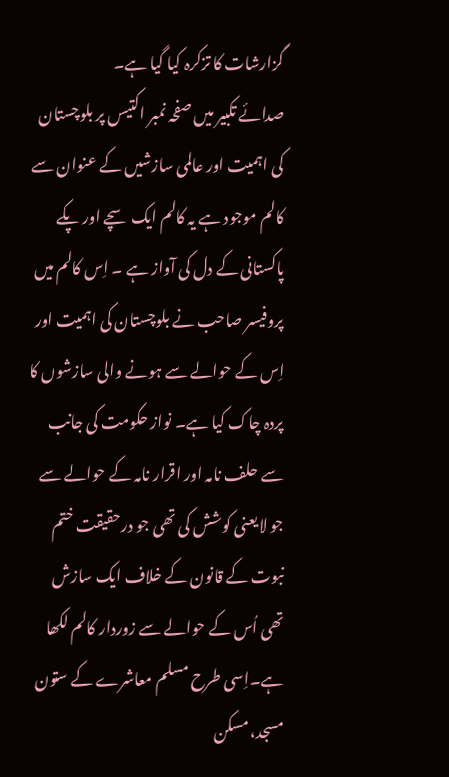گزارشات کا تزکرہ کیا گیا ہے۔
صدائے تکبیر میں صفحہ نمبر اکتیس پر بلوچستان کی اہمیت اور عالمی سازشیں کے عنوان سے کالم موجود ہے یہ کالم ایک سچے اور پکے پاکستانی کے دل کی آواز ہے ۔ اِس کالم میں پروفیسر صاحب نے بلوچستان کی اہمیت اور اِس کے حوالے سے ہونے والی سازشوں کا پردہ چاک کیا ہے۔ نواز حکومت کی جانب سے حلف نامہ اور اقرار نامہ کے حوالے سے جو لایعنی کوشش کی تھی جو درحقیقت ختم نبوت کے قانون کے خلاف ایک سازش تھی اُس کے حوالے سے زوردار کالم لکھا ہے۔اِسی طرح مسلم معاشرے کے ستون مسجد، مسکن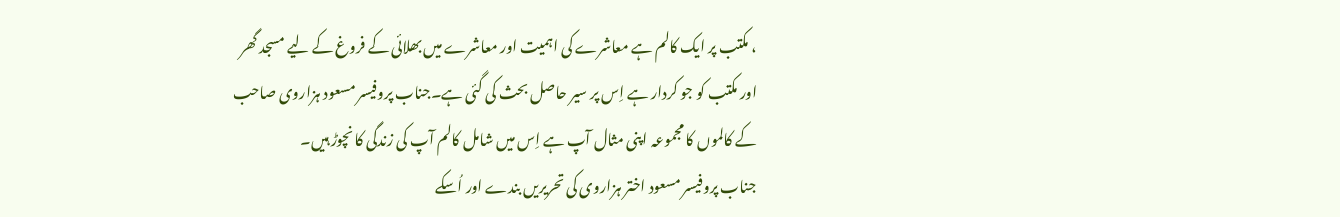، مکتب پر ایک کالم ہے معاشرے کی اہمیت اور معاشرے میں بھلائی کے فروغ کے لیے مسجد گھر اور مکتب کو جو کردار ہے اِس پر سیر حاصل بحث کی گئی ہے۔جناب پروفیسر مسعود ہزاروی صاحب کے کالموں کا مجموعہ اپنی مثال آپ ہے اِس میں شامل کالم آپ کی زندگی کا نچوڑ ہیں۔
جناب پروفیسر مسعود اختر ہزاروی کی تحریریں بندے اور اُسکے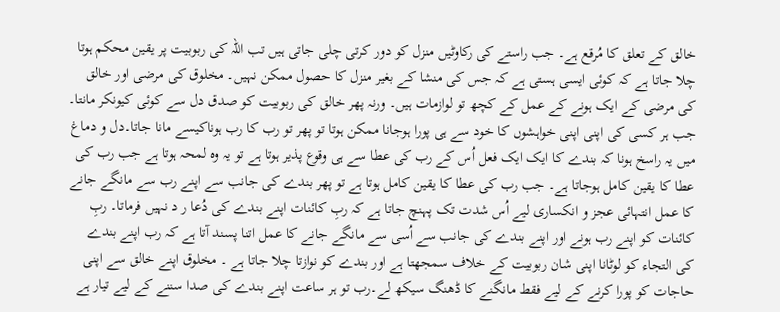خالق کے تعلق کا مُرقع ہے۔ جب راستے کی رکاوٹیں منزل کو دور کرتی چلی جاتی ہیں تب اللہ کی ربوبیت پر یقین محکم ہوتا چلا جاتا ہے کہ کوئی ایسی ہستی ہے کہ جس کی منشا کے بغیر منزل کا حصول ممکن نہیں۔ مخلوق کی مرضی اور خالق کی مرضی کے ایک ہونے کے عمل کے کچھ تو لوازمات ہیں۔ ورنہ پھر خالق کی ربوبیت کو صدق دل سے کوئی کیونکر مانتا۔ جب ہر کسی کی اپنی اپنی خواہشوں کا خود سے ہی پورا ہوجانا ممکن ہوتا تو پھر تو رب کا رب ہوناکیسے مانا جاتا۔دل و دماغ میں یہ راسخ ہونا کہ بندے کا ایک ایک فعل اُس کے رب کی عطا سے ہی وقوع پذیر ہوتا ہے تو یہ وہ لمحہ ہوتا ہے جب رب کی عطا کا یقین کامل ہوجاتا ہے۔ جب رب کی عطا کا یقین کامل ہوتا ہے تو پھر بندے کی جانب سے اپنے رب سے مانگے جانے کا عمل انتہائی عجز و انکساری لیے اُس شدت تک پہنچ جاتا ہے کہ ربِ کائنات اپنے بندے کی دُعا ر د نہیں فرماتا۔ ربِ کائنات کو اپنے رب ہونے اور اپنے بندے کی جانب سے اُسی سے مانگے جانے کا عمل اتنا پسند آتا ہے کہ رب اپنے بندے کی التجاء کو لوٹانا اپنی شان ربوبیت کے خلاف سمجھتا ہے اور بندے کو نوازتا چلا جاتا ہے ۔ مخلوق اپنے خالق سے اپنی حاجات کو پورا کرنے کے لیے فقط مانگنے کا ڈھنگ سیکھ لے۔رب تو ہر ساعت اپنے بندے کی صدا سننے کے لیے تیار ہے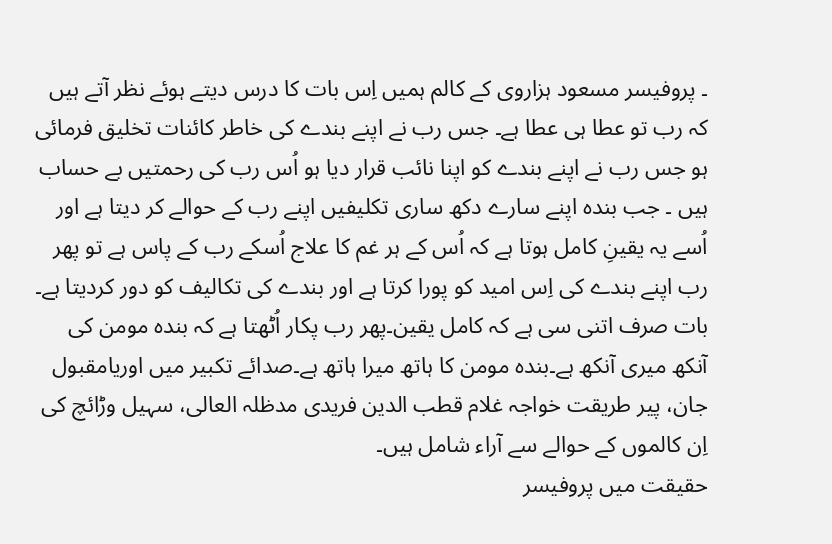۔ پروفیسر مسعود ہزاروی کے کالم ہمیں اِس بات کا درس دیتے ہوئے نظر آتے ہیں کہ رب تو عطا ہی عطا ہے۔ جس رب نے اپنے بندے کی خاطر کائنات تخلیق فرمائی ہو جس رب نے اپنے بندے کو اپنا نائب قرار دیا ہو اُس رب کی رحمتیں بے حساب ہیں ۔ جب بندہ اپنے سارے دکھ ساری تکلیفیں اپنے رب کے حوالے کر دیتا ہے اور اُسے یہ یقینِ کامل ہوتا ہے کہ اُس کے ہر غم کا علاج اُسکے رب کے پاس ہے تو پھر رب اپنے بندے کی اِس امید کو پورا کرتا ہے اور بندے کی تکالیف کو دور کردیتا ہے۔ بات صرف اتنی سی ہے کہ کامل یقین۔پھر رب پکار اُٹھتا ہے کہ بندہ مومن کی آنکھ میری آنکھ ہے۔بندہ مومن کا ہاتھ میرا ہاتھ ہے۔صدائے تکبیر میں اوریامقبول جان، پیر طریقت خواجہ غلام قطب الدین فریدی مدظلہ العالی، سہیل وڑائچ کی اِن کالموں کے حوالے سے آراء شامل ہیں۔
حقیقت میں پروفیسر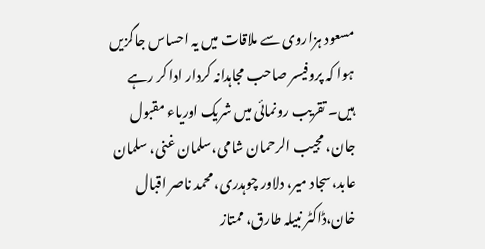مسعود ہزاروی سے ملاقات میں یہ احساس جاگزیں ہوا کہ پروفیسر صاحب مجاہدانہ کردار ادا کر رہے ہیں۔ تقریب رونمائی میں شریک اوریاء مقبول جان، مجیب الرحمان شامی،سلمان غنی، سلمان عابد،سجاد میر، دلاور چوہدری، محمد ناصر اقبال خان،ڈاکٹر نبیلہ طارق، ممتاز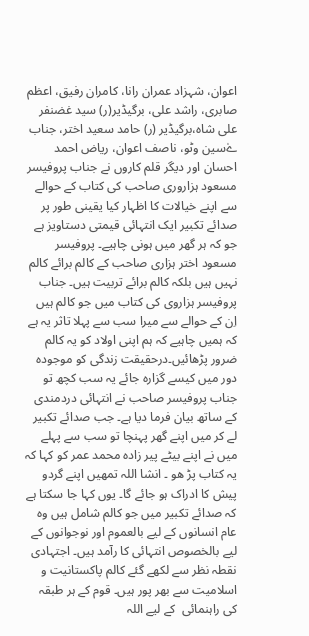اعوان، شہزاد عمران رانا، کامران رفیق، اعظم صابری، راشد علی، برگیڈیر(ر) سید غضنفر علی شاہ،برگیڈیر (ر) حامد سعید اختر، جناب ےٰسین وٹو، ناصف اعوان، ریاض احمد احسان اور دیگر قلم کاروں نے جناب پروفیسر مسعود ہزاروری صاحب کی کتاب کے حوالے سے اپنے خیالات کا اظہار کیا یقینی طور پر صدائے تکبیر ایک انتہائی قیمتی دستاویز ہے جو کہ ہر گھر میں ہونی چاہیے۔ پروفیسر مسعود اختر ہزاری صاحب کے کالم برائے کالم نہیں ہیں بلکہ کالم برائے تربیت ہیں۔ جناب پروفیسر ہزاروی کی کتاب میں جو کالم ہیں اِن کے حوالے سے میرا سب سے پہلا تاثر یہ ہے کہ ہمیں چاہیے کہ ہم اپنی اولاد کو یہ کالم ضرور پڑھائیں۔درحقیقت زندگی کو موجودہ دور میں کیسے گزارہ جائے یہ سب کچھ تو جناب پروفیسر صاحب نے انتہائی دردمندی کے ساتھ بیان فرما دیا ہے۔ جب صدائے تکبیر لے کر میں اپنے گھر پہنچا تو سب سے پہلے میں نے اپنے بیٹے پیر زادہ محمد عمر کو کہا کہ یہ کتاب پڑ ھو ۔ انشا اللہ تمھیں اپنے گردو پیش کا ادراک ہو جائے گا۔ یوں کہا جا سکتا ہے کہ صدائے تکبیر میں جو کالم شامل ہیں وہ عام انسانوں کے لیے بالعموم اور نوجوانوں کے لیے بالخصوص انتہائی کا رآمد ہیں۔ اجتہادی نقطہ نظر سے لکھے گئے کالم پاکستانیت و اسلامیت سے بھر پور ہیں۔ قوم کے ہر طبقہ کی راہنمائی  کے لیے اللہ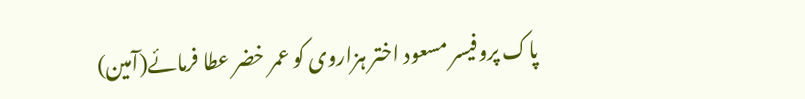پاک پروفیسر مسعود اختر ہزاروی کو عمر خضر عطا فرمائے(آمین)